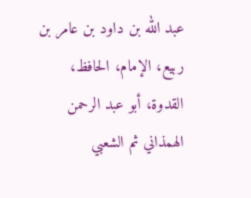عبد الله بن داود بن عامر بن ربيع، الإمام، الحافظ، القدوة، أبو عبد الرحمن الهمذاني ثم الشعبي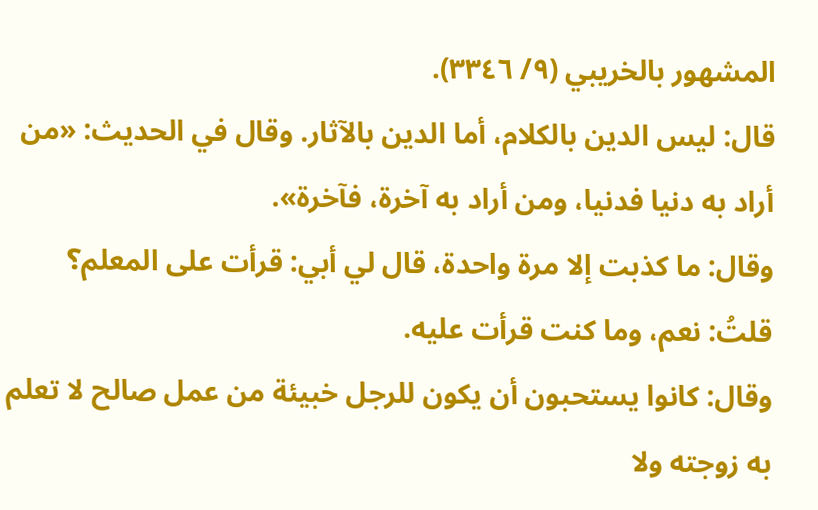المشهور بالخريبي (٩/ ٣٣٤٦).
قال: ليس الدين بالكلام، أما الدين بالآثار. وقال في الحديث: «من أراد به دنيا فدنيا، ومن أراد به آخرة، فآخرة».
وقال: ما كذبت إلا مرة واحدة، قال لي أبي: قرأت على المعلم؟
قلتُ: نعم، وما كنت قرأت عليه.
وقال: كانوا يستحبون أن يكون للرجل خبيئة من عمل صالح لا تعلم به زوجته ولا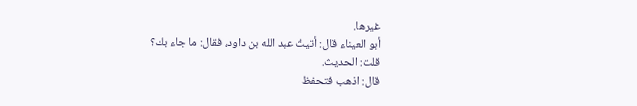غيرها.
أبو العيناء قال: أتيتُ عبد الله بن داود، فقال: ما جاء بك؟
قلت: الحديث.
قال: اذهب فتحفظ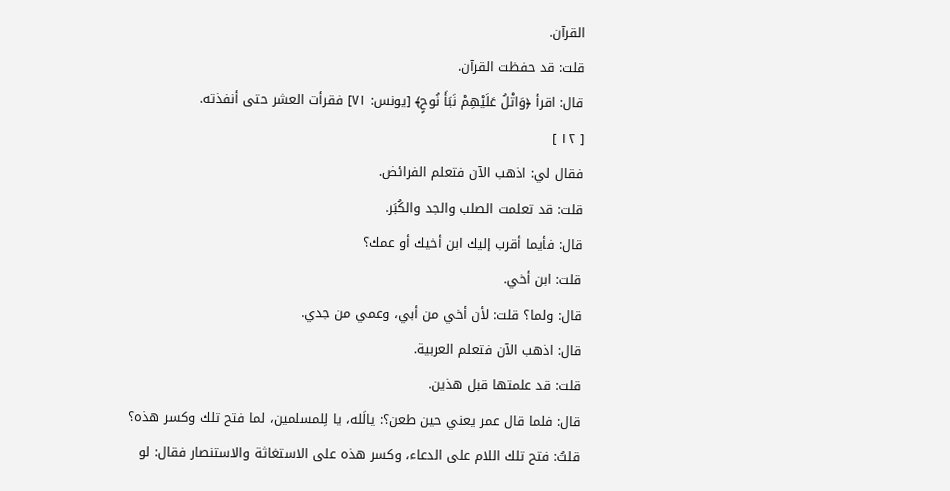القرآن.
قلت: قد حفظت القرآن.
قال: اقرأ ﴿وَاتْلُ عَلَيْهِمْ نَبَأَ نُوحٍ﴾ [يونس: ٧١] فقرأت العشر حتى أنفذته.
[ ١٢ ]
فقال لي: اذهب الآن فتعلم الفرائض.
قلت: قد تعلمت الصلب والجد والكُبَر.
قال: فأيما أقرب إليك ابن أخيك أو عمك؟
قلت: ابن أخي.
قال: ولما؟ قلت: لأن أخي من أبي، وعمي من جدي.
قال: اذهب الآن فتعلم العربية.
قلت: قد علمتها قبل هذين.
قال: فلما قال عمر يعني حين طعن؟: يالَله، يا لِلمسلمين، لما فتح تلك وكسر هذه؟
قلتُ: فتح تلك اللام على الدعاء، وكسر هذه على الاستغاثة والاستنصار فقال: لو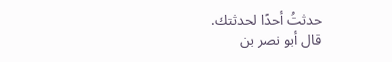حدثتُ أحدًا لحدثتك.
قال أبو نصر بن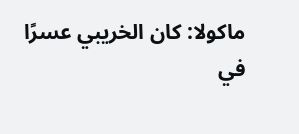ماكولا: كان الخريبي عسرًا في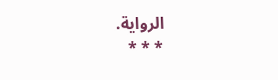الرواية.
* * *